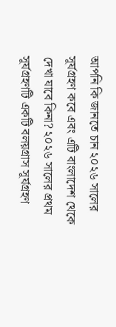আপনি কি জানতে চান ২০২৬ সালের সূর্যগ্রহণ কবে এবং এটি বাংলাদেশ থেকে দেখা যাবে কিনা? ২০২৬ সালের প্রথম সূর্যগ্রহণটি একটি বলয়গ্রাস সূর্যগ্রহণ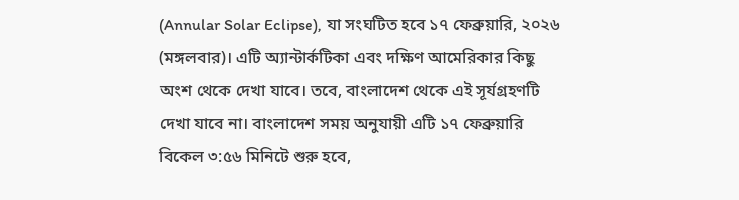(Annular Solar Eclipse), যা সংঘটিত হবে ১৭ ফেব্রুয়ারি, ২০২৬ (মঙ্গলবার)। এটি অ্যান্টার্কটিকা এবং দক্ষিণ আমেরিকার কিছু অংশ থেকে দেখা যাবে। তবে, বাংলাদেশ থেকে এই সূর্যগ্রহণটি দেখা যাবে না। বাংলাদেশ সময় অনুযায়ী এটি ১৭ ফেব্রুয়ারি বিকেল ৩:৫৬ মিনিটে শুরু হবে,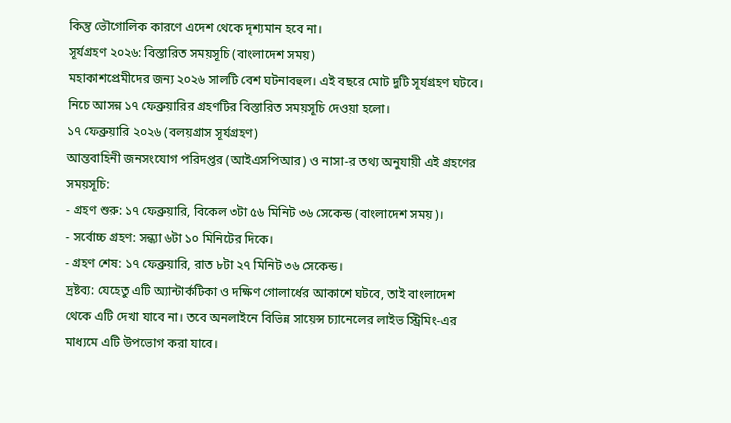কিন্তু ভৌগোলিক কারণে এদেশ থেকে দৃশ্যমান হবে না।
সূর্যগ্রহণ ২০২৬: বিস্তারিত সময়সূচি (বাংলাদেশ সময়)
মহাকাশপ্রেমীদের জন্য ২০২৬ সালটি বেশ ঘটনাবহুল। এই বছরে মোট দুটি সূর্যগ্রহণ ঘটবে। নিচে আসন্ন ১৭ ফেব্রুয়ারির গ্রহণটির বিস্তারিত সময়সূচি দেওয়া হলো।
১৭ ফেব্রুয়ারি ২০২৬ (বলয়গ্রাস সূর্যগ্রহণ)
আন্তবাহিনী জনসংযোগ পরিদপ্তর (আইএসপিআর) ও নাসা-র তথ্য অনুযায়ী এই গ্রহণের সময়সূচি:
- গ্রহণ শুরু: ১৭ ফেব্রুয়ারি, বিকেল ৩টা ৫৬ মিনিট ৩৬ সেকেন্ড (বাংলাদেশ সময়)।
- সর্বোচ্চ গ্রহণ: সন্ধ্যা ৬টা ১০ মিনিটের দিকে।
- গ্রহণ শেষ: ১৭ ফেব্রুয়ারি, রাত ৮টা ২৭ মিনিট ৩৬ সেকেন্ড।
দ্রষ্টব্য: যেহেতু এটি অ্যান্টার্কটিকা ও দক্ষিণ গোলার্ধের আকাশে ঘটবে, তাই বাংলাদেশ থেকে এটি দেখা যাবে না। তবে অনলাইনে বিভিন্ন সায়েন্স চ্যানেলের লাইভ স্ট্রিমিং-এর মাধ্যমে এটি উপভোগ করা যাবে।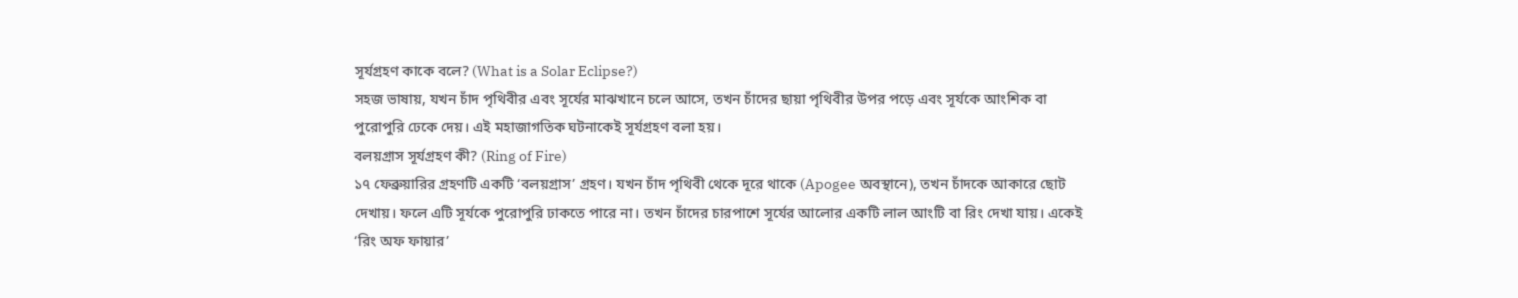সূর্যগ্রহণ কাকে বলে? (What is a Solar Eclipse?)
সহজ ভাষায়, যখন চাঁদ পৃথিবীর এবং সূর্যের মাঝখানে চলে আসে, তখন চাঁদের ছায়া পৃথিবীর উপর পড়ে এবং সূর্যকে আংশিক বা পুরোপুরি ঢেকে দেয়। এই মহাজাগতিক ঘটনাকেই সূর্যগ্রহণ বলা হয়।
বলয়গ্রাস সূর্যগ্রহণ কী? (Ring of Fire)
১৭ ফেব্রুয়ারির গ্রহণটি একটি ‘বলয়গ্রাস’ গ্রহণ। যখন চাঁদ পৃথিবী থেকে দূরে থাকে (Apogee অবস্থানে), তখন চাঁদকে আকারে ছোট দেখায়। ফলে এটি সূর্যকে পুরোপুরি ঢাকতে পারে না। তখন চাঁদের চারপাশে সূর্যের আলোর একটি লাল আংটি বা রিং দেখা যায়। একেই ‘রিং অফ ফায়ার’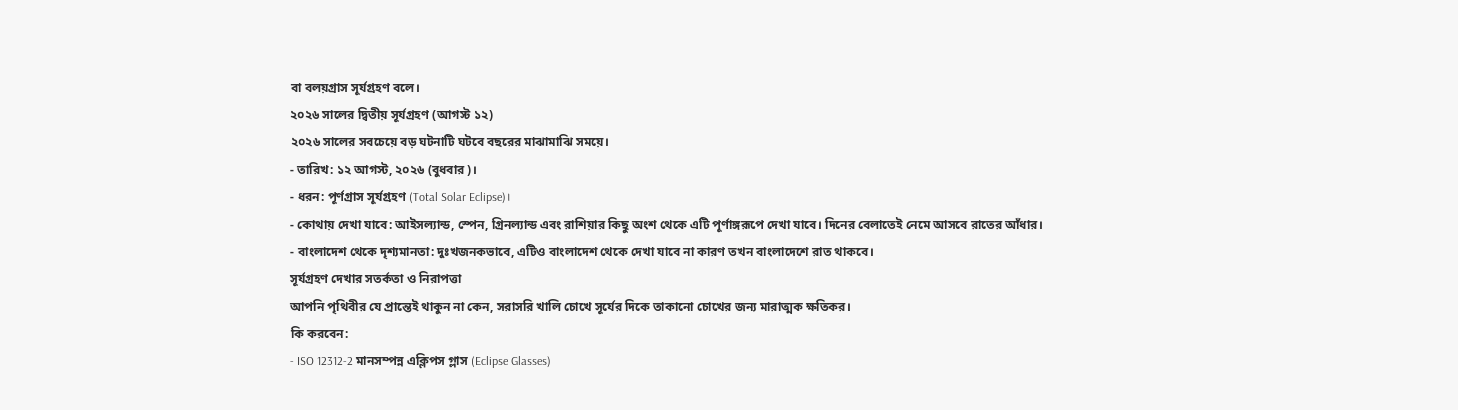বা বলয়গ্রাস সূর্যগ্রহণ বলে।
২০২৬ সালের দ্বিতীয় সূর্যগ্রহণ (আগস্ট ১২)
২০২৬ সালের সবচেয়ে বড় ঘটনাটি ঘটবে বছরের মাঝামাঝি সময়ে।
- তারিখ: ১২ আগস্ট, ২০২৬ (বুধবার)।
- ধরন: পূর্ণগ্রাস সূর্যগ্রহণ (Total Solar Eclipse)।
- কোথায় দেখা যাবে: আইসল্যান্ড, স্পেন, গ্রিনল্যান্ড এবং রাশিয়ার কিছু অংশ থেকে এটি পূর্ণাঙ্গরূপে দেখা যাবে। দিনের বেলাতেই নেমে আসবে রাতের আঁধার।
- বাংলাদেশ থেকে দৃশ্যমানতা: দুঃখজনকভাবে, এটিও বাংলাদেশ থেকে দেখা যাবে না কারণ তখন বাংলাদেশে রাত থাকবে।
সূর্যগ্রহণ দেখার সতর্কতা ও নিরাপত্তা
আপনি পৃথিবীর যে প্রান্তেই থাকুন না কেন, সরাসরি খালি চোখে সূর্যের দিকে তাকানো চোখের জন্য মারাত্মক ক্ষতিকর।
কি করবেন:
- ISO 12312-2 মানসম্পন্ন এক্লিপস গ্লাস (Eclipse Glasses)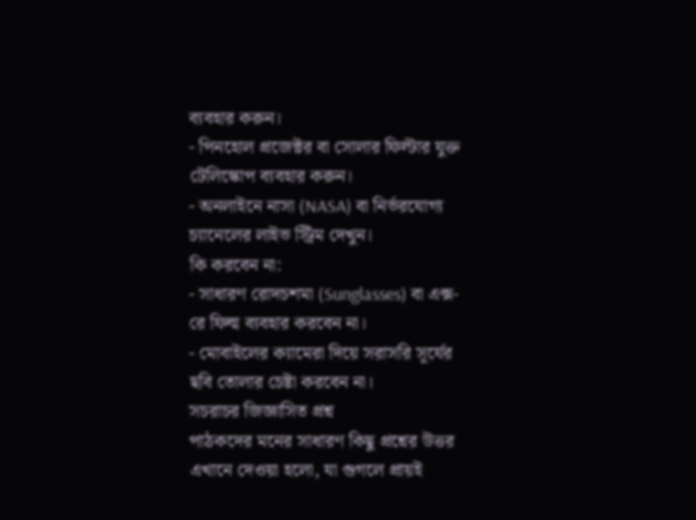ব্যবহার করুন।
- পিনহোল প্রজেক্টর বা সোলার ফিল্টার যুক্ত টেলিস্কোপ ব্যবহার করুন।
- অনলাইনে নাসা (NASA) বা নির্ভরযোগ্য চ্যানেলের লাইভ স্ট্রিম দেখুন।
কি করবেন না:
- সাধারণ রোদচশমা (Sunglasses) বা এক্স-রে ফিল্ম ব্যবহার করবেন না।
- মোবাইলের ক্যামেরা দিয়ে সরাসরি সূর্যের ছবি তোলার চেষ্টা করবেন না।
সচরাচর জিজ্ঞাসিত প্রশ্ন
পাঠকদের মনের সাধারণ কিছু প্রশ্নের উত্তর এখানে দেওয়া হলো, যা গুগলে প্রায়ই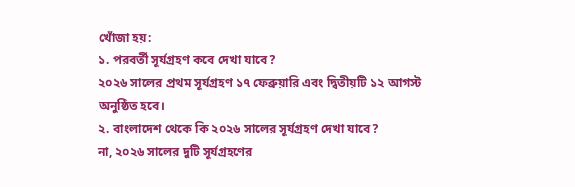খোঁজা হয়:
১. পরবর্তী সূর্যগ্রহণ কবে দেখা যাবে?
২০২৬ সালের প্রথম সূর্যগ্রহণ ১৭ ফেব্রুয়ারি এবং দ্বিতীয়টি ১২ আগস্ট অনুষ্ঠিত হবে।
২. বাংলাদেশ থেকে কি ২০২৬ সালের সূর্যগ্রহণ দেখা যাবে?
না, ২০২৬ সালের দুটি সূর্যগ্রহণের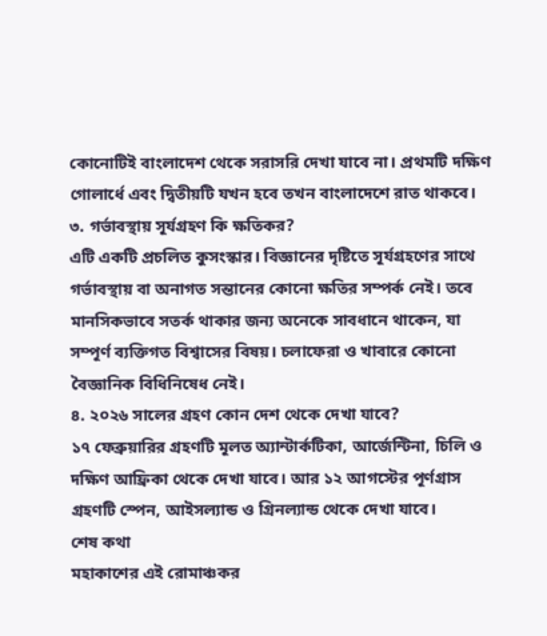কোনোটিই বাংলাদেশ থেকে সরাসরি দেখা যাবে না। প্রথমটি দক্ষিণ গোলার্ধে এবং দ্বিতীয়টি যখন হবে তখন বাংলাদেশে রাত থাকবে।
৩. গর্ভাবস্থায় সূর্যগ্রহণ কি ক্ষতিকর?
এটি একটি প্রচলিত কুসংস্কার। বিজ্ঞানের দৃষ্টিতে সূর্যগ্রহণের সাথে গর্ভাবস্থায় বা অনাগত সন্তানের কোনো ক্ষতির সম্পর্ক নেই। তবে মানসিকভাবে সতর্ক থাকার জন্য অনেকে সাবধানে থাকেন, যা সম্পূর্ণ ব্যক্তিগত বিশ্বাসের বিষয়। চলাফেরা ও খাবারে কোনো বৈজ্ঞানিক বিধিনিষেধ নেই।
৪. ২০২৬ সালের গ্রহণ কোন দেশ থেকে দেখা যাবে?
১৭ ফেব্রুয়ারির গ্রহণটি মূলত অ্যান্টার্কটিকা, আর্জেন্টিনা, চিলি ও দক্ষিণ আফ্রিকা থেকে দেখা যাবে। আর ১২ আগস্টের পূর্ণগ্রাস গ্রহণটি স্পেন, আইসল্যান্ড ও গ্রিনল্যান্ড থেকে দেখা যাবে।
শেষ কথা
মহাকাশের এই রোমাঞ্চকর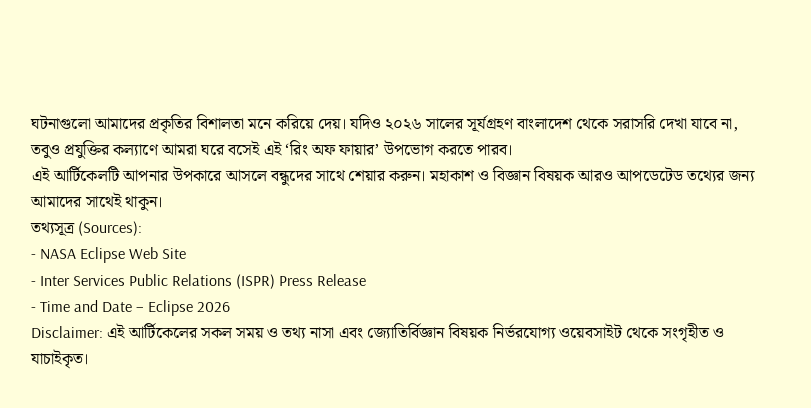ঘটনাগুলো আমাদের প্রকৃতির বিশালতা মনে করিয়ে দেয়। যদিও ২০২৬ সালের সূর্যগ্রহণ বাংলাদেশ থেকে সরাসরি দেখা যাবে না, তবুও প্রযুক্তির কল্যাণে আমরা ঘরে বসেই এই ‘রিং অফ ফায়ার’ উপভোগ করতে পারব।
এই আর্টিকেলটি আপনার উপকারে আসলে বন্ধুদের সাথে শেয়ার করুন। মহাকাশ ও বিজ্ঞান বিষয়ক আরও আপডেটেড তথ্যের জন্য আমাদের সাথেই থাকুন।
তথ্যসূত্র (Sources):
- NASA Eclipse Web Site
- Inter Services Public Relations (ISPR) Press Release
- Time and Date – Eclipse 2026
Disclaimer: এই আর্টিকেলের সকল সময় ও তথ্য নাসা এবং জ্যোতির্বিজ্ঞান বিষয়ক নির্ভরযোগ্য ওয়েবসাইট থেকে সংগৃহীত ও যাচাইকৃত।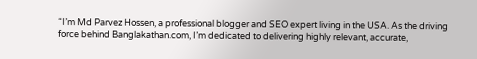“I’m Md Parvez Hossen, a professional blogger and SEO expert living in the USA. As the driving force behind Banglakathan.com, I’m dedicated to delivering highly relevant, accurate,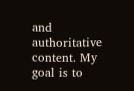and authoritative content. My goal is to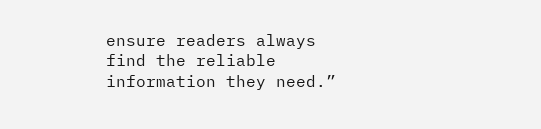ensure readers always find the reliable information they need.”